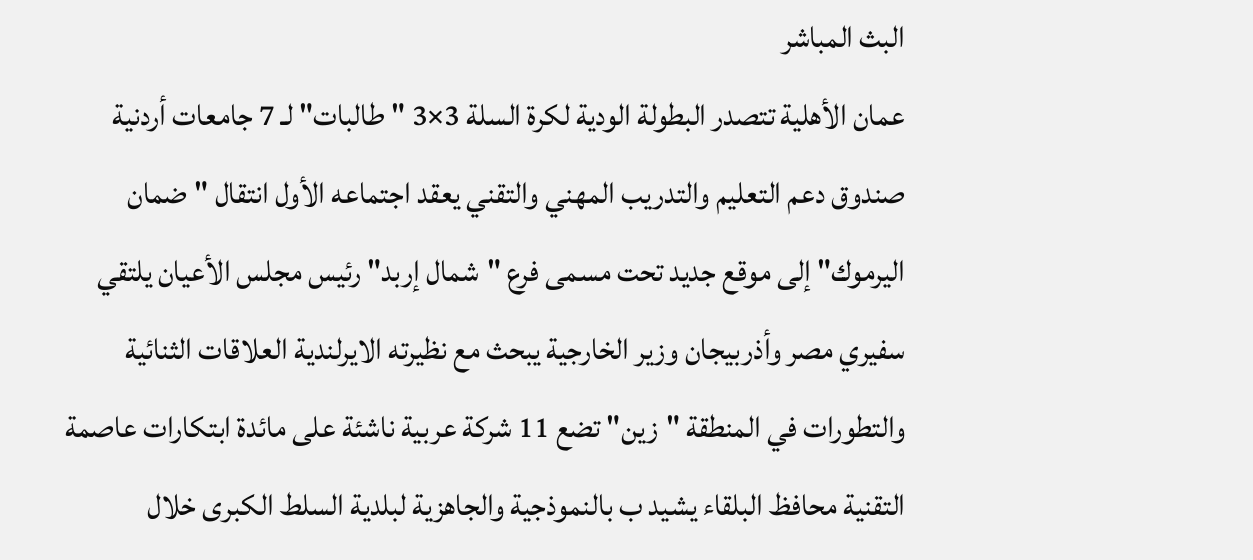البث المباشر
عمان الأهلية تتصدر البطولة الودية لكرة السلة 3×3 "طالبات" لـ 7 جامعات أردنية صندوق دعم التعليم والتدريب المهني والتقني يعقد اجتماعه الأول انتقال "ضمان اليرموك" إلى موقع جديد تحت مسمى فرع "شمال إربد" رئيس مجلس الأعيان يلتقي سفيري مصر وأذربيجان وزير الخارجية يبحث مع نظيرته الايرلندية العلاقات الثنائية والتطورات في المنطقة "زين" تضع 11 شركة عربية ناشئة على مائدة ابتكارات عاصمة التقنية محافظ البلقاء يشيد ب بالنموذجية والجاهزية لبلدية السلط الكبرى خلال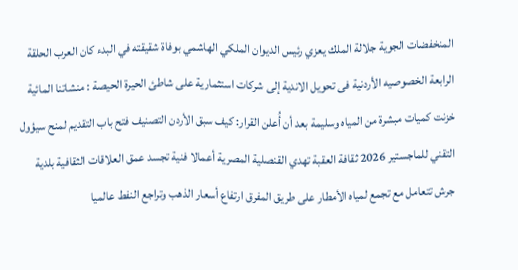المنخفضات الجوية جلالة الملك يعزي رئيس الديوان الملكي الهاشمي بوفاة شقيقته في البدء كان العرب الحلقة الرابعة الخصوصيه الأردنية فى تحويل الاندية إلى شركات استثمارية على شاطئ الحيرة الحيصة : منشاتنا المائية خزنت كميات مبشرة من المياه وسليمة بعد أن أُعلن القرار: كيف سبق الأردن التصنيف فتح باب التقديم لمنح سيؤول التقني للماجستير 2026 ثقافة العقبة تهدي القنصلية المصرية أعمالا فنية تجسد عمق العلاقات الثقافية بلدية جرش تتعامل مع تجمع لمياه الأمطار على طريق المفرق ارتفاع أسعار الذهب وتراجع النفط عالميا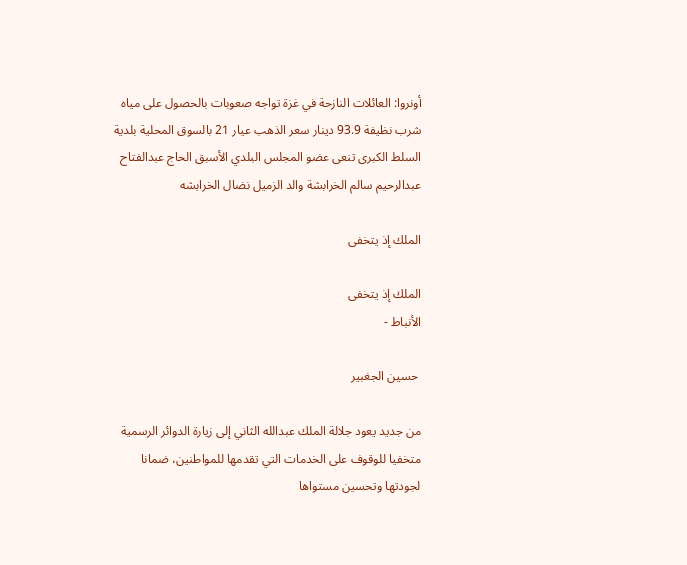أونروا: العائلات النازحة في غزة تواجه صعوبات بالحصول على مياه شرب نظيفة 93.9 دينار سعر الذهب عيار 21 بالسوق المحلية بلدية السلط الكبرى تنعى عضو المجلس البلدي الأسبق الحاج عبدالفتاح عبدالرحيم سالم الخرابشة والد الزميل نضال الخرابشه

الملك إذ يتخفى

الملك إذ يتخفى
الأنباط -

 حسين الجغبير

من جديد يعود جلالة الملك عبدالله الثاني إلى زيارة الدوائر الرسمية متخفيا للوقوف على الخدمات التي تقدمها للمواطنين، ضمانا لجودتها وتحسين مستواها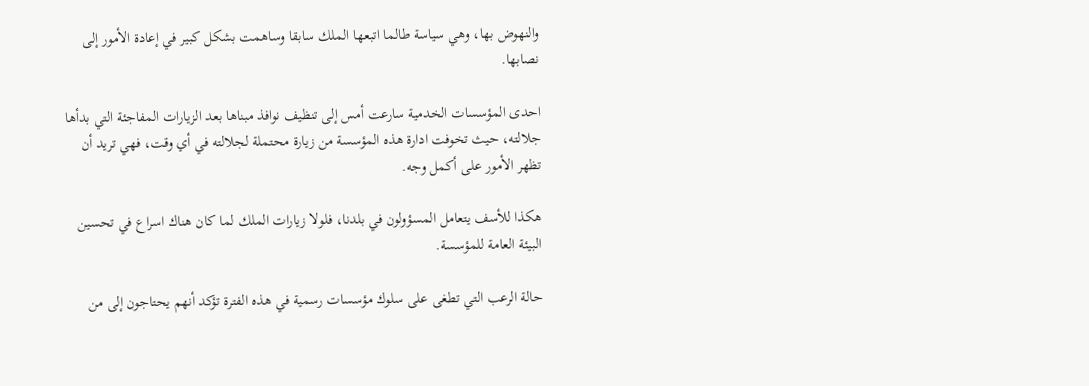والنهوض بها، وهي سياسة طالما اتبعها الملك سابقا وساهمت بشكل كبير في إعادة الأمور إلى نصابها.

احدى المؤسسات الخدمية سارعت أمس إلى تنظيف نوافذ مبناها بعد الزيارات المفاجئة التي بدأها جلالته، حيث تخوفت ادارة هذه المؤسسة من زيارة محتملة لجلالته في أي وقت، فهي تريد أن تظهر الأمور على أكمل وجه.

هكذا للأسف يتعامل المسؤولون في بلدنا، فلولا زيارات الملك لما كان هناك اسراع في تحسين البيئة العامة للمؤسسة.

حالة الرعب التي تطغى على سلوك مؤسسات رسمية في هذه الفترة تؤكد أنهم يحتاجون إلى من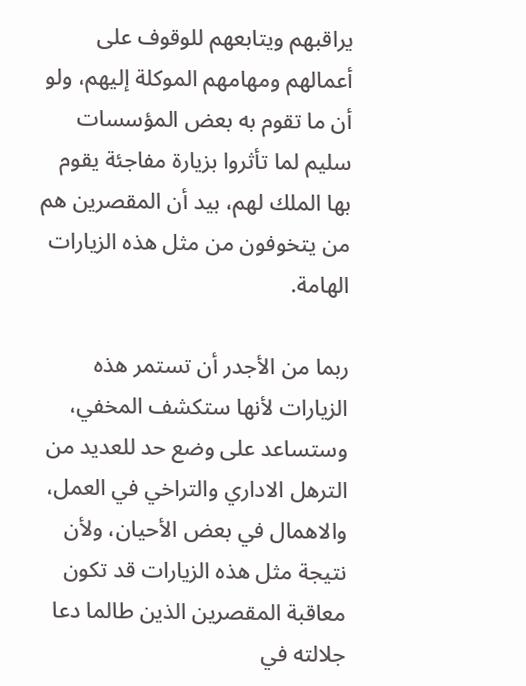يراقبهم ويتابعهم للوقوف على أعمالهم ومهامهم الموكلة إليهم، ولو أن ما تقوم به بعض المؤسسات سليم لما تأثروا بزيارة مفاجئة يقوم بها الملك لهم، بيد أن المقصرين هم من يتخوفون من مثل هذه الزيارات الهامة.

ربما من الأجدر أن تستمر هذه الزيارات لأنها ستكشف المخفي، وستساعد على وضع حد للعديد من الترهل الاداري والتراخي في العمل، والاهمال في بعض الأحيان، ولأن نتيجة مثل هذه الزيارات قد تكون معاقبة المقصرين الذين طالما دعا جلالته في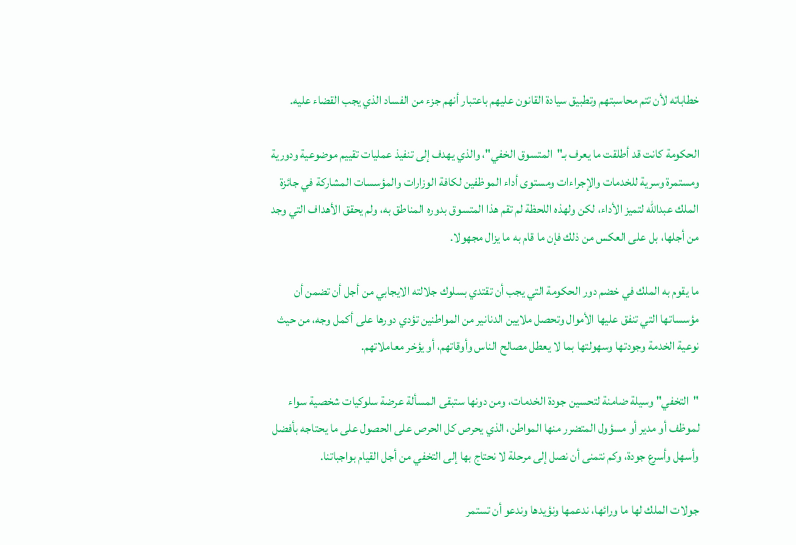خطاباته لأن تتم محاسبتهم وتطبيق سيادة القانون عليهم باعتبار أنهم جزء من الفساد الذي يجب القضاء عليه.

الحكومة كانت قد أطلقت ما يعرف بـ"المتسوق الخفي"، والذي يهدف إلى تنفيذ عمليات تقييم موضوعية ودورية ومستمرة وسرية للخدمات والإجراءات ومستوى أداء الموظفين لكافة الوزارات والمؤسسات المشاركة في جائزة الملك عبدالله لتميز الأداء، لكن ولهذه اللحظة لم تقم هذا المتسوق بدوره المناطق به، ولم يحقق الأهداف التي وجد من أجلها، بل على العكس من ذلك فإن ما قام به ما يزال مجهولا.

ما يقوم به الملك في خضم دور الحكومة التي يجب أن تقتدي بسلوك جلالته الايجابي من أجل أن تضمن أن مؤسساتها التي تنفق عليها الأموال وتحصل ملايين الدنانير من المواطنين تؤدي دورها على أكمل وجه، من حيث نوعية الخدمة وجودتها وسهولتها بما لا يعطل مصالح الناس وأوقاتهم، أو يؤخر معاملاتهم.

"التخفي" وسيلة ضامنة لتحسين جودة الخدمات، ومن دونها ستبقى المسألة عرضة سلوكيات شخصية سواء لموظف أو مدير أو مسؤول المتضرر منها المواطن، الذي يحرص كل الحرص على الحصول على ما يحتاجه بأفضل وأسهل وأسرع جودة، وكم نتمنى أن نصل إلى مرحلة لا نحتاج بها إلى التخفي من أجل القيام بواجباتنا.

جولات الملك لها ما ورائها، ندعمها ونؤيدها وندعو أن تستمر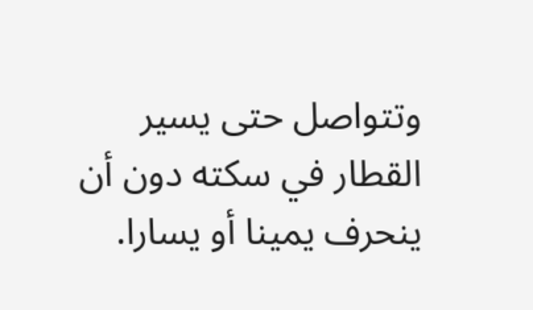وتتواصل حتى يسير القطار في سكته دون أن ينحرف يمينا أو يسارا.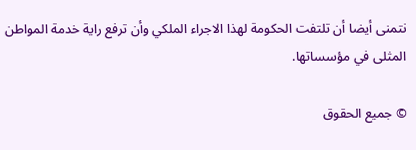نتمنى أيضا أن تلتفت الحكومة لهذا الاجراء الملكي وأن ترفع راية خدمة المواطن المثلى في مؤسساتها.

© جميع الحقوق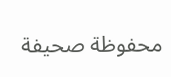محفوظة صحيفة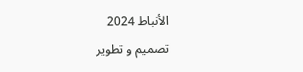الأنباط 2024
تصميم و تطوير